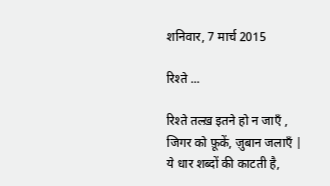शनिवार, 7 मार्च 2015

रिश्ते ...

रिश्ते तल्ख़ इतने हो न जाएँ ,
जिगर को फ़ूकें, ज़ुबान जलाएँ |
ये धार शब्दों की काटती है,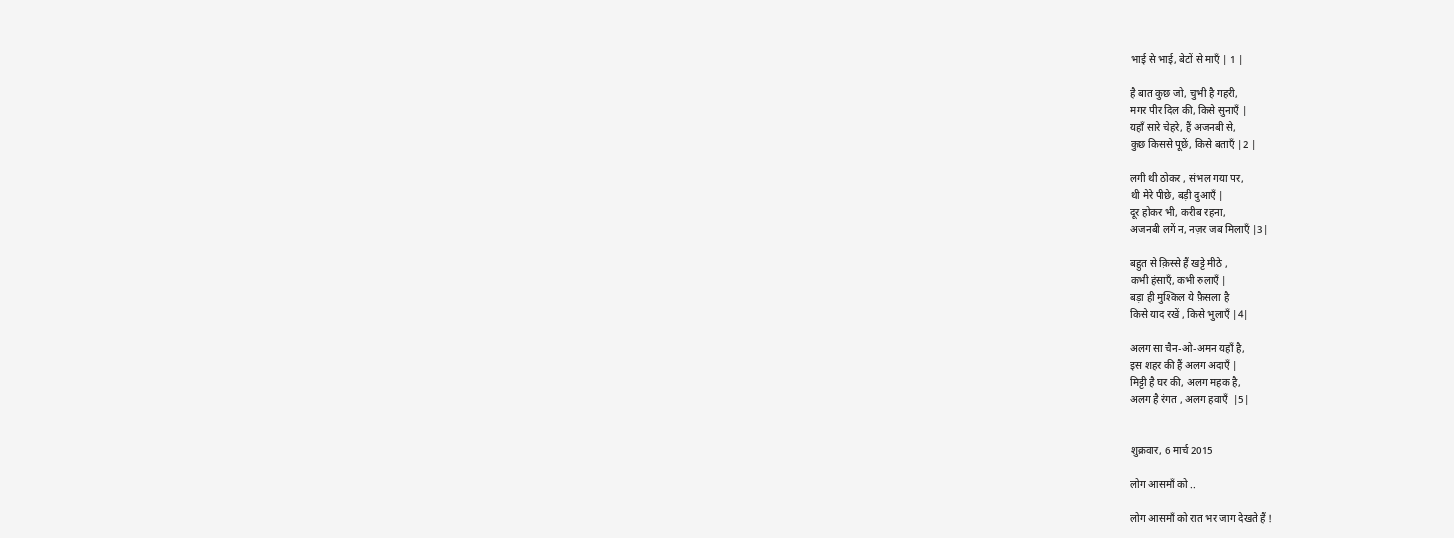भाई से भाई, बेटों से माएँ | 1 |

है बात कुछ जो, चुभी है गहरी,
मगर पीर दिल की, किसे सुनाएँ |
यहाँ सारे चेहरे, हैं अजनबी से,
कुछ किससे पूछें, किसे बताएँ |2 |

लगी थी ठोकर , संभल गया पर,
थी मेरे पीछे, बड़ी दुआएँ |
दूर होकर भी, करीब रहना,
अजनबी लगें न, नज़र जब मिलाएँ |3|

बहुत से क़िस्से हैं खट्टे मीठे ,
कभी हंसाएँ, कभी रुलाएँ |
बड़ा ही मुश्किल ये फ़ैसला है
किसे याद रखें , किसे भुलाएँ |4|

अलग सा चैन-ओ-अमन यहाँ है,
इस शहर की हैं अलग अदाएँ |
मिट्टी है घर की, अलग महक है,
अलग है रंगत , अलग हवाएँ  |5|


शुक्रवार, 6 मार्च 2015

लोग आसमाँ को ..

लोग आसमाँ को रात भर जाग देखते हैं !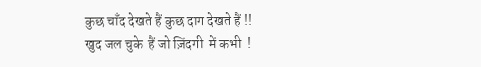कुछ चाँद देखते हैं कुछ दाग देखते हैं !!
खुद जल चुके  हैं जो ज़िंदगी  में कभी  !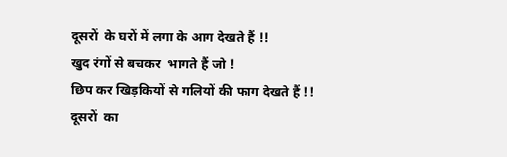दूसरों  के घरों में लगा के आग देखते हैं !!
खुद रंगों से बचकर  भागते हैं जो !
छिप कर खिड़कियों से गलियों की फाग देखते हैं !!
दूसरों  का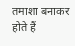तमाशा बनाकर होते हैं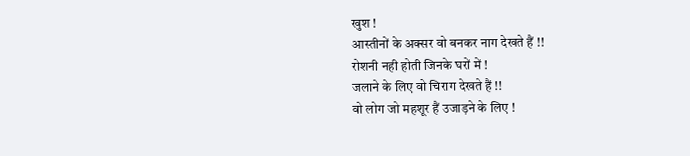खुश !
आस्तीनों के अक्सर वो बनकर नाग देखते हैं !!
रोशनी नही होती जिनके घरों में !
जलाने के लिए वो चिराग देखते हैं !!
वो लोग जो महशूर हैं उजाड़ने के लिए !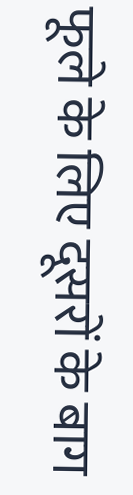फूले के लिए दूसरों के बाग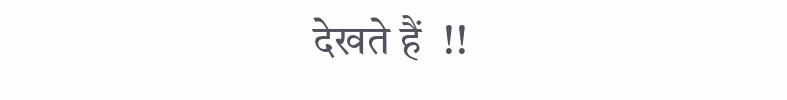देखते हैं  !!